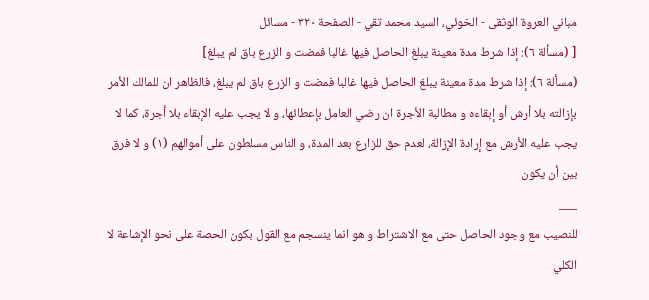مباني العروة الوثقى - الخوئي، السيد محمد تقي - الصفحة ٣٢٠ - مسائل
[ (مسألة ٦): إذا شرط مدة معينة يبلغ الحاصل فيها غالبا فمضت و الزرع باق لم يبلغ]
(مسألة ٦): إذا شرط مدة معينة يبلغ الحاصل فيها غالبا فمضت و الزرع باق لم يبلغ، فالظاهر ان للمالك الأمر بإزالته بلا أرش أو إبقاءه و مطالبة الأجرة ان رضي العامل بإعطائها، و لا يجب عليه الإبقاء بلا أجرة، كما لا يجب عليه الأرش مع إرادة الإزالة، لعدم حق للزارع بعد المدة، و الناس مسلطون على أموالهم (١) و لا فرق بين أن يكون
___
للنصيب مع وجود الحاصل حتى مع الاشتراط و هو انما ينسجم مع القول بكون الحصة على نحو الإشاعة لا الكلي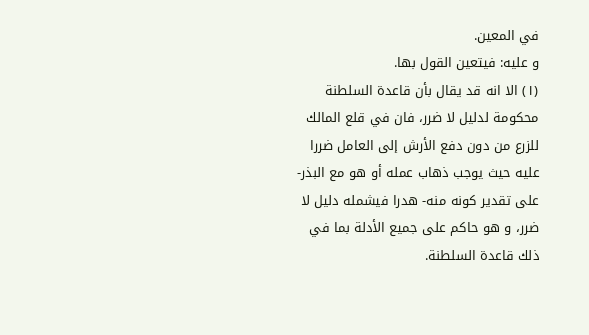في المعين.
و عليه: فيتعين القول بها.
(١) الا انه قد يقال بأن قاعدة السلطنة محكومة لدليل لا ضرر، فان في قلع المالك للزرع من دون دفع الأرش إلى العامل ضررا عليه حيث يوجب ذهاب عمله أو هو مع البذر- على تقدير كونه منه- هدرا فيشمله دليل لا ضرر، و هو حاكم على جميع الأدلة بما في ذلك قاعدة السلطنة.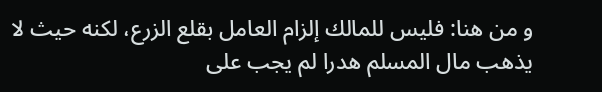و من هنا: فليس للمالك إلزام العامل بقلع الزرع، لكنه حيث لا يذهب مال المسلم هدرا لم يجب على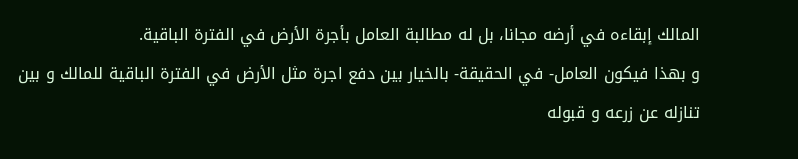المالك إبقاءه في أرضه مجانا، بل له مطالبة العامل بأجرة الأرض في الفترة الباقية.
و بهذا فيكون العامل- في الحقيقة- بالخيار بين دفع اجرة مثل الأرض في الفترة الباقية للمالك و بين تنازله عن زرعه و قبوله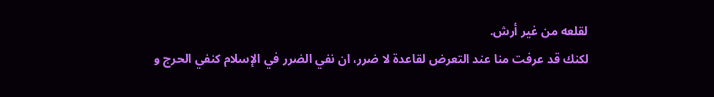لقلعه من غير أرش.
لكنك قد عرفت منا عند التعرض لقاعدة لا ضرر، ان نفي الضرر في الإسلام كنفي الحرج و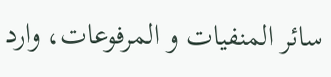سائر المنفيات و المرفوعات، وارد